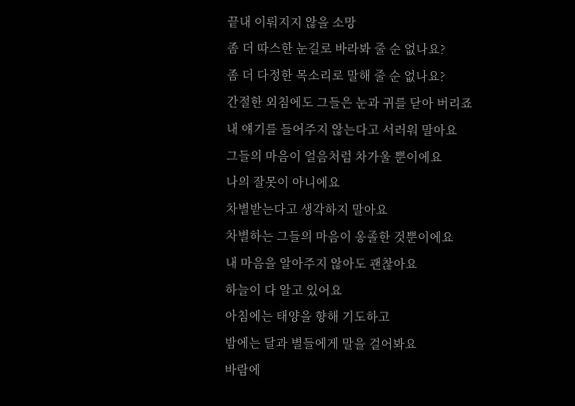끝내 이뤄지지 않을 소망
좀 더 따스한 눈길로 바라봐 줄 순 없나요?
좀 더 다정한 목소리로 말해 줄 순 없나요?
간절한 외침에도 그들은 눈과 귀를 닫아 버리죠
내 얘기를 들어주지 않는다고 서러워 말아요
그들의 마음이 얼음처럼 차가울 뿐이에요
나의 잘못이 아니에요
차별받는다고 생각하지 말아요
차별하는 그들의 마음이 옹졸한 것뿐이에요
내 마음을 알아주지 않아도 괜찮아요
하늘이 다 알고 있어요
아침에는 태양을 향해 기도하고
밤에는 달과 별들에게 말을 걸어봐요
바람에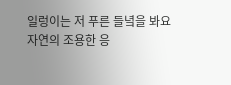일렁이는 저 푸른 들녘을 봐요
자연의 조용한 응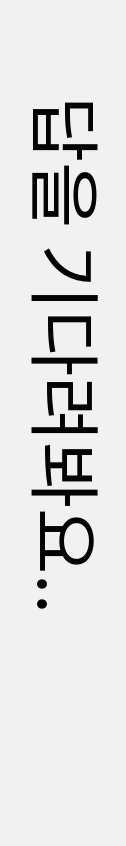답을 기다려봐요..